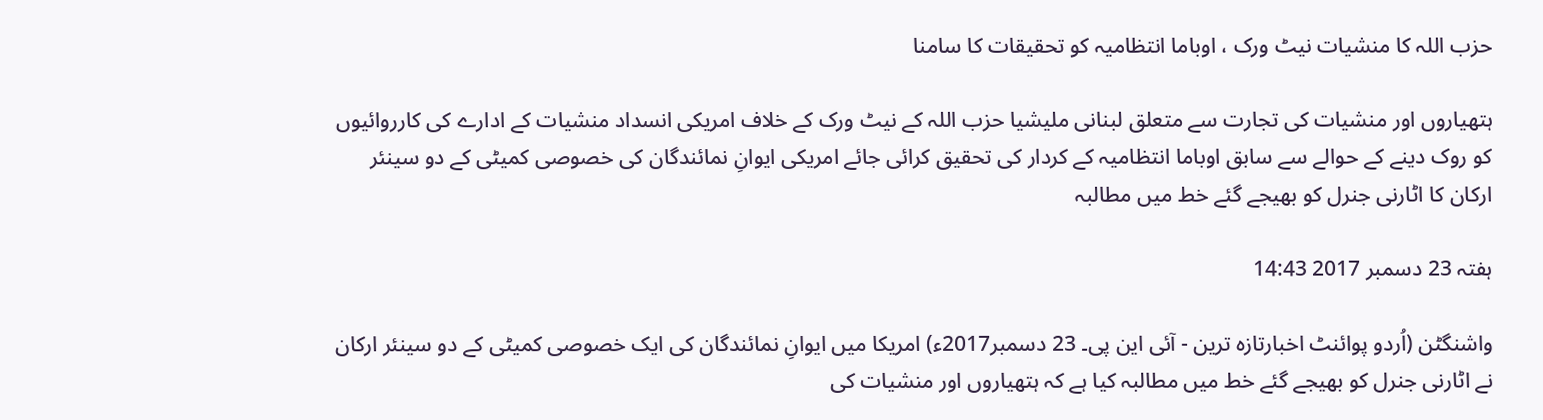حزب اللہ کا منشیات نیٹ ورک ، اوباما انتظامیہ کو تحقیقات کا سامنا

ہتھیاروں اور منشیات کی تجارت سے متعلق لبنانی ملیشیا حزب اللہ کے نیٹ ورک کے خلاف امریکی انسداد منشیات کے ادارے کی کارروائیوں کو روک دینے کے حوالے سے سابق اوباما انتظامیہ کے کردار کی تحقیق کرائی جائے امریکی ایوانِ نمائندگان کی خصوصی کمیٹی کے دو سینئر ارکان کا اٹارنی جنرل کو بھیجے گئے خط میں مطالبہ

ہفتہ 23 دسمبر 2017 14:43

واشنگٹن (اُردو پوائنٹ اخبارتازہ ترین - آئی این پی۔ 23 دسمبر2017ء) امریکا میں ایوانِ نمائندگان کی ایک خصوصی کمیٹی کے دو سینئر ارکان نے اٹارنی جنرل کو بھیجے گئے خط میں مطالبہ کیا ہے کہ ہتھیاروں اور منشیات کی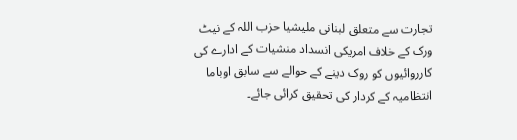تجارت سے متعلق لبنانی ملیشیا حزب اللہ کے نیٹ ورک کے خلاف امریکی انسداد منشیات کے ادارے کی کارروائیوں کو روک دینے کے حوالے سے سابق اوباما انتظامیہ کے کردار کی تحقیق کرائی جائے۔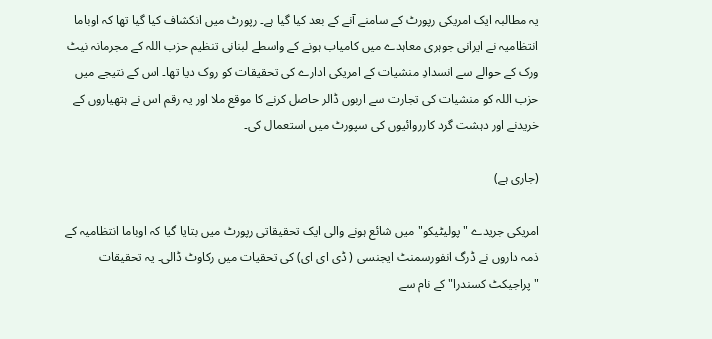یہ مطالبہ ایک امریکی رپورٹ کے سامنے آنے کے بعد کیا گیا ہے۔ رپورٹ میں انکشاف کیا گیا تھا کہ اوباما انتظامیہ نے ایرانی جوہری معاہدے میں کامیاب ہونے کے واسطے لبنانی تنظیم حزب اللہ کے مجرمانہ نیٹ ورک کے حوالے سے انسدادِ منشیات کے امریکی ادارے کی تحقیقات کو روک دیا تھا۔ اس کے نتیجے میں حزب اللہ کو منشیات کی تجارت سے اربوں ڈالر حاصل کرنے کا موقع ملا اور یہ رقم اس نے ہتھیاروں کے خریدنے اور دہشت گرد کارروائیوں کی سپورٹ میں استعمال کی۔

(جاری ہے)

امریکی جریدے "پولیٹیکو" میں شائع ہونے والی ایک تحقیقاتی رپورٹ میں بتایا گیا کہ اوباما انتظامیہ کے ذمہ داروں نے ڈرگ انفورسمنٹ ایجنسی ( ڈی ای ای) کی تحقیات میں رکاوٹ ڈالی۔ یہ تحقیقات "پراجیکٹ کسندرا" کے نام سے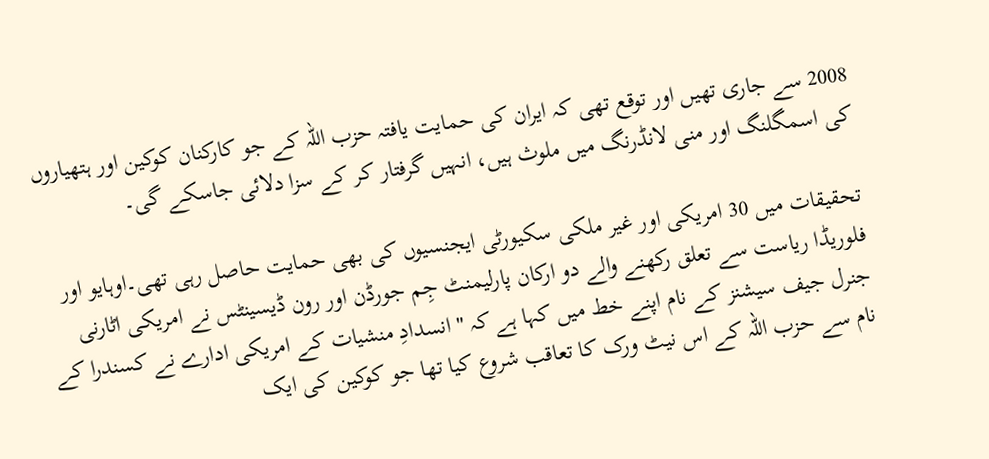2008 سے جاری تھیں اور توقع تھی کہ ایران کی حمایت یافتہ حزب اللہ کے جو کارکنان کوکین اور ہتھیاروں کی اسمگلنگ اور منی لانڈرنگ میں ملوث ہیں، انہیں گرفتار کر کے سزا دلائی جاسکے گی۔

تحقیقات میں 30 امریکی اور غیر ملکی سکیورٹی ایجنسیوں کی بھی حمایت حاصل رہی تھی۔اوہایو اور فلوریڈا ریاست سے تعلق رکھنے والے دو ارکان پارلیمنٹ جِم جورڈن اور رون ڈیسینٹس نے امریکی اٹارنی جنرل جیف سیشنز کے نام اپنے خط میں کہا ہے کہ "انسدادِ منشیات کے امریکی ادارے نے کسندرا کے نام سے حزب اللہ کے اس نیٹ ورک کا تعاقب شروع کیا تھا جو کوکین کی ایک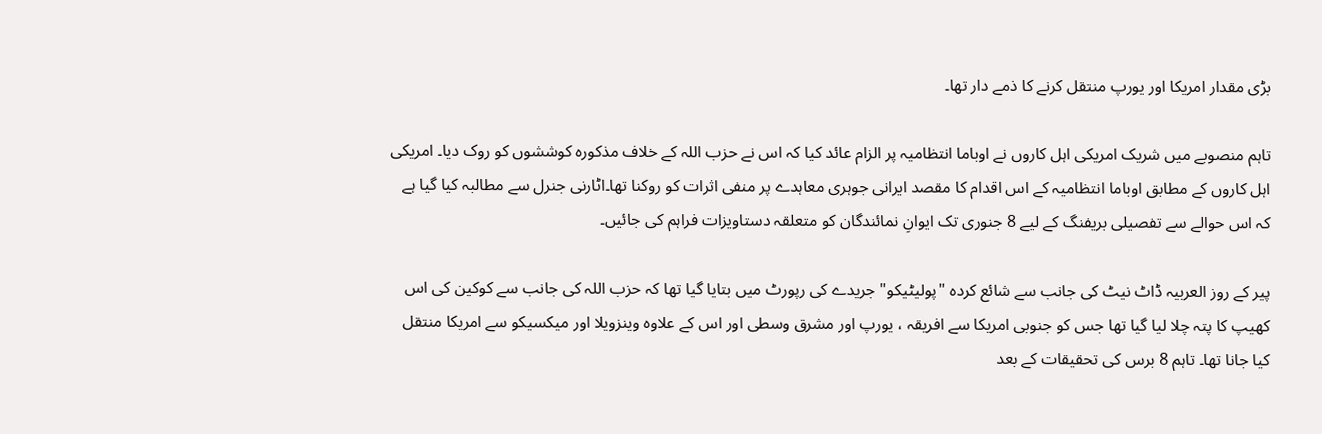بڑی مقدار امریکا اور یورپ منتقل کرنے کا ذمے دار تھا۔

تاہم منصوبے میں شریک امریکی اہل کاروں نے اوباما انتظامیہ پر الزام عائد کیا کہ اس نے حزب اللہ کے خلاف مذکورہ کوششوں کو روک دیا۔ امریکی اہل کاروں کے مطابق اوباما انتظامیہ کے اس اقدام کا مقصد ایرانی جوہری معاہدے پر منفی اثرات کو روکنا تھا۔اٹارنی جنرل سے مطالبہ کیا گیا ہے کہ اس حوالے سے تفصیلی بریفنگ کے لیے 8 جنوری تک ایوانِ نمائندگان کو متعلقہ دستاویزات فراہم کی جائیں۔

پیر کے روز العربیہ ڈاٹ نیٹ کی جانب سے شائع کردہ "پولیٹیکو" جریدے کی رپورٹ میں بتایا گیا تھا کہ حزب اللہ کی جانب سے کوکین کی اس کھیپ کا پتہ چلا لیا گیا تھا جس کو جنوبی امریکا سے افریقہ ، یورپ اور مشرق وسطی اور اس کے علاوہ وینزویلا اور میکسیکو سے امریکا منتقل کیا جانا تھا۔ تاہم 8 برس کی تحقیقات کے بعد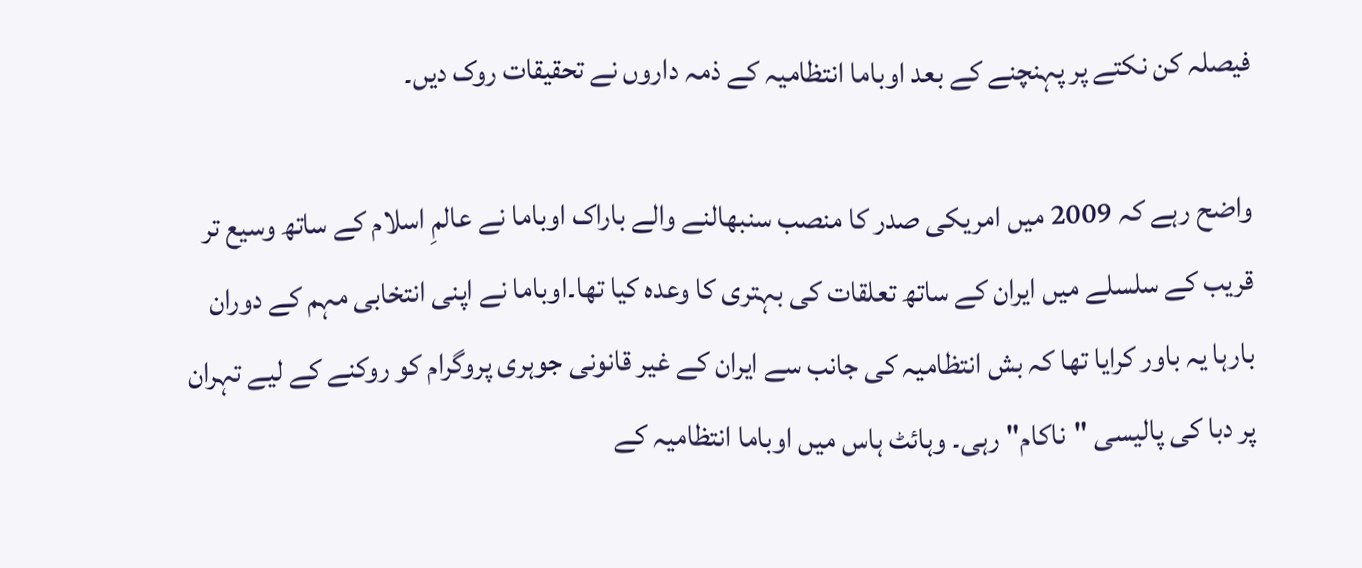فیصلہ کن نکتے پر پہنچنے کے بعد اوباما انتظامیہ کے ذمہ داروں نے تحقیقات روک دیں۔

واضح رہے کہ 2009 میں امریکی صدر کا منصب سنبھالنے والے باراک اوباما نے عالمِ اسلام کے ساتھ وسیع تر قریب کے سلسلے میں ایران کے ساتھ تعلقات کی بہتری کا وعدہ کیا تھا۔اوباما نے اپنی انتخابی مہم کے دوران بارہا یہ باور کرایا تھا کہ بش انتظامیہ کی جانب سے ایران کے غیر قانونی جوہری پروگرام کو روکنے کے لیے تہران پر دبا کی پالیسی "ناکام" رہی۔ وہائٹ ہاس میں اوباما انتظامیہ کے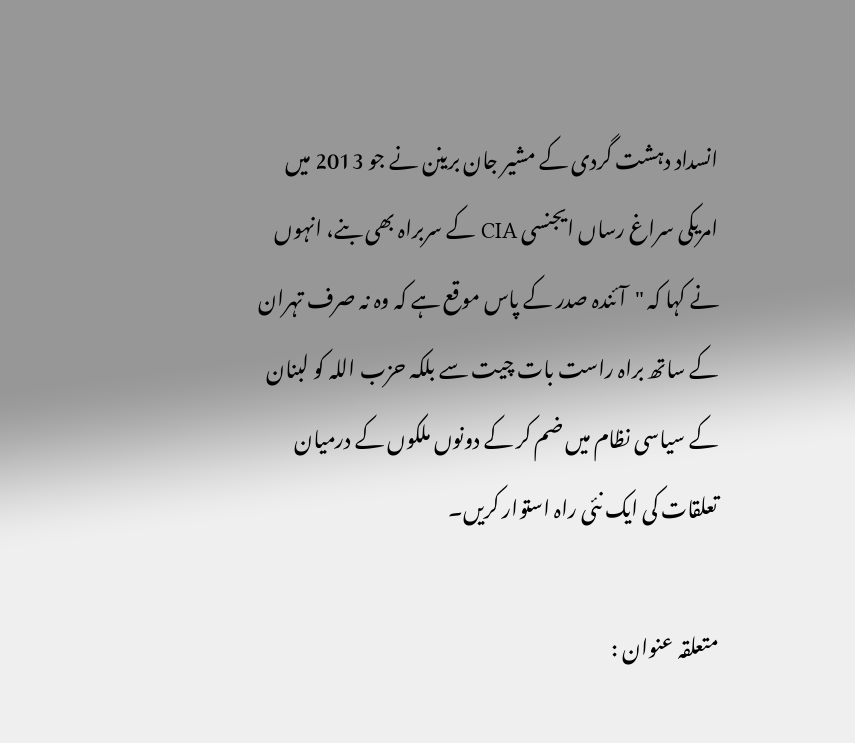انسداد دہشت گردی کے مشیر جان برینن نے جو 2013 میں امریکی سراغ رساں ایجنسی CIA کے سربراہ بھی بنے، انہوں نے کہا کہ "آئندہ صدر کے پاس موقع ہے کہ وہ نہ صرف تہران کے ساتھ براہ راست بات چیت سے بلکہ حزب اللہ کو لبنان کے سیاسی نظام میں ضم کر کے دونوں ملکوں کے درمیان تعلقات کی ایک نئی راہ استوار کریں۔

متعلقہ عنوان :